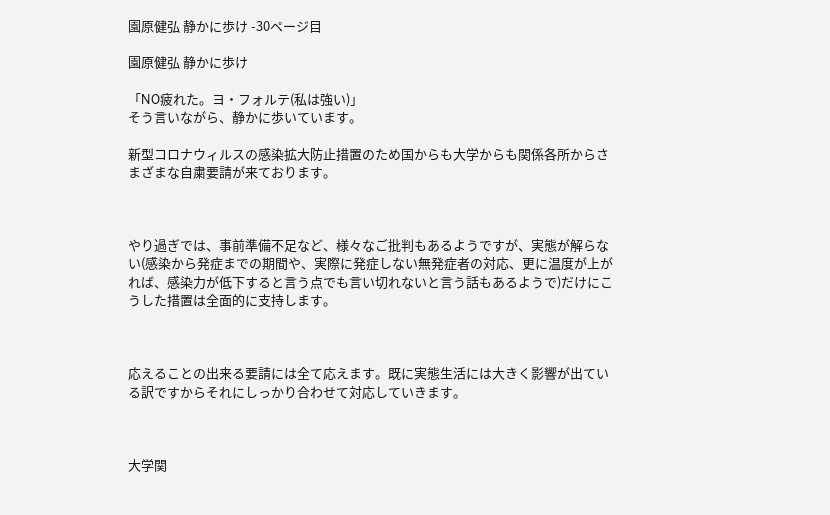園原健弘 静かに歩け -30ページ目

園原健弘 静かに歩け

「NO疲れた。ヨ・フォルテ(私は強い)」
そう言いながら、静かに歩いています。

新型コロナウィルスの感染拡大防止措置のため国からも大学からも関係各所からさまざまな自粛要請が来ております。



やり過ぎでは、事前準備不足など、様々なご批判もあるようですが、実態が解らない(感染から発症までの期間や、実際に発症しない無発症者の対応、更に温度が上がれば、感染力が低下すると言う点でも言い切れないと言う話もあるようで)だけにこうした措置は全面的に支持します。



応えることの出来る要請には全て応えます。既に実態生活には大きく影響が出ている訳ですからそれにしっかり合わせて対応していきます。



大学関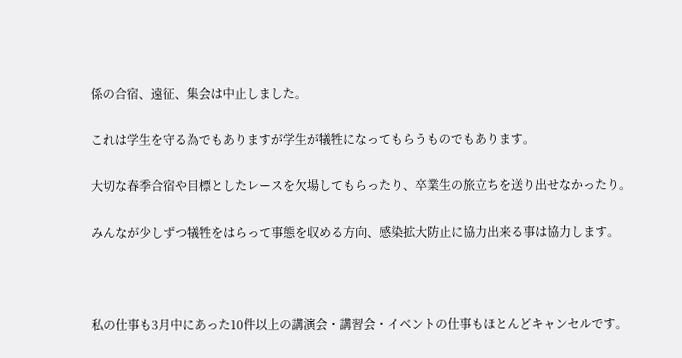係の合宿、遠征、集会は中止しました。

これは学生を守る為でもありますが学生が犠牲になってもらうものでもあります。

大切な春季合宿や目標としたレースを欠場してもらったり、卒業生の旅立ちを送り出せなかったり。

みんなが少しずつ犠牲をはらって事態を収める方向、感染拡大防止に協力出来る事は協力します。



私の仕事も3月中にあった10件以上の講演会・講習会・イベントの仕事もほとんどキャンセルです。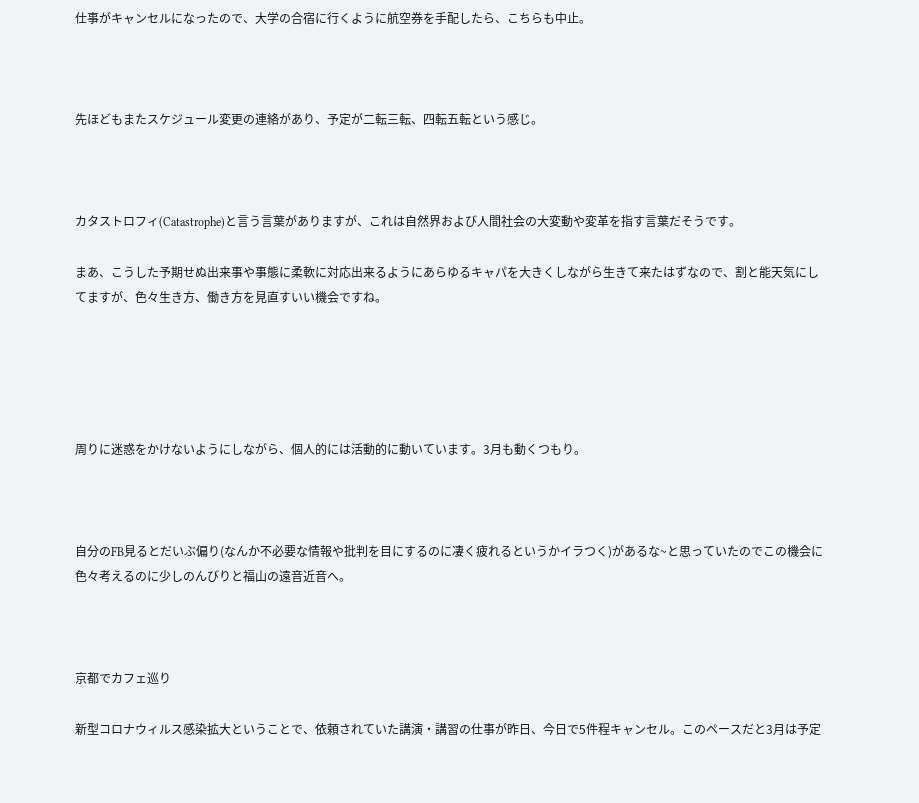仕事がキャンセルになったので、大学の合宿に行くように航空券を手配したら、こちらも中止。



先ほどもまたスケジュール変更の連絡があり、予定が二転三転、四転五転という感じ。



カタストロフィ(Catastrophe)と言う言葉がありますが、これは自然界および人間社会の大変動や変革を指す言葉だそうです。

まあ、こうした予期せぬ出来事や事態に柔軟に対応出来るようにあらゆるキャパを大きくしながら生きて来たはずなので、割と能天気にしてますが、色々生き方、働き方を見直すいい機会ですね。





周りに迷惑をかけないようにしながら、個人的には活動的に動いています。3月も動くつもり。



自分のFB見るとだいぶ偏り(なんか不必要な情報や批判を目にするのに凄く疲れるというかイラつく)があるな~と思っていたのでこの機会に色々考えるのに少しのんびりと福山の遠音近音へ。



京都でカフェ巡り

新型コロナウィルス感染拡大ということで、依頼されていた講演・講習の仕事が昨日、今日で5件程キャンセル。このペースだと3月は予定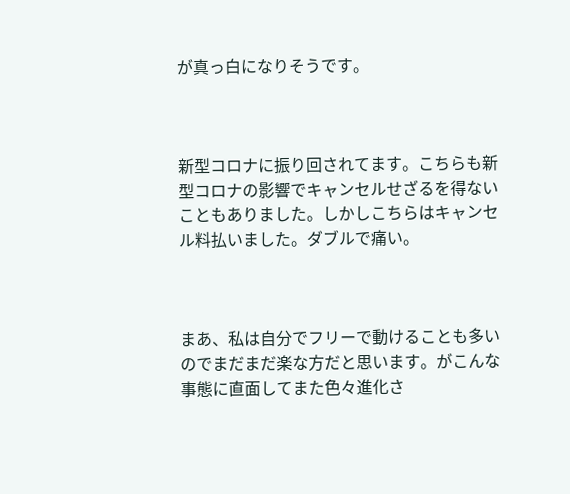が真っ白になりそうです。



新型コロナに振り回されてます。こちらも新型コロナの影響でキャンセルせざるを得ないこともありました。しかしこちらはキャンセル料払いました。ダブルで痛い。



まあ、私は自分でフリーで動けることも多いのでまだまだ楽な方だと思います。がこんな事態に直面してまた色々進化さ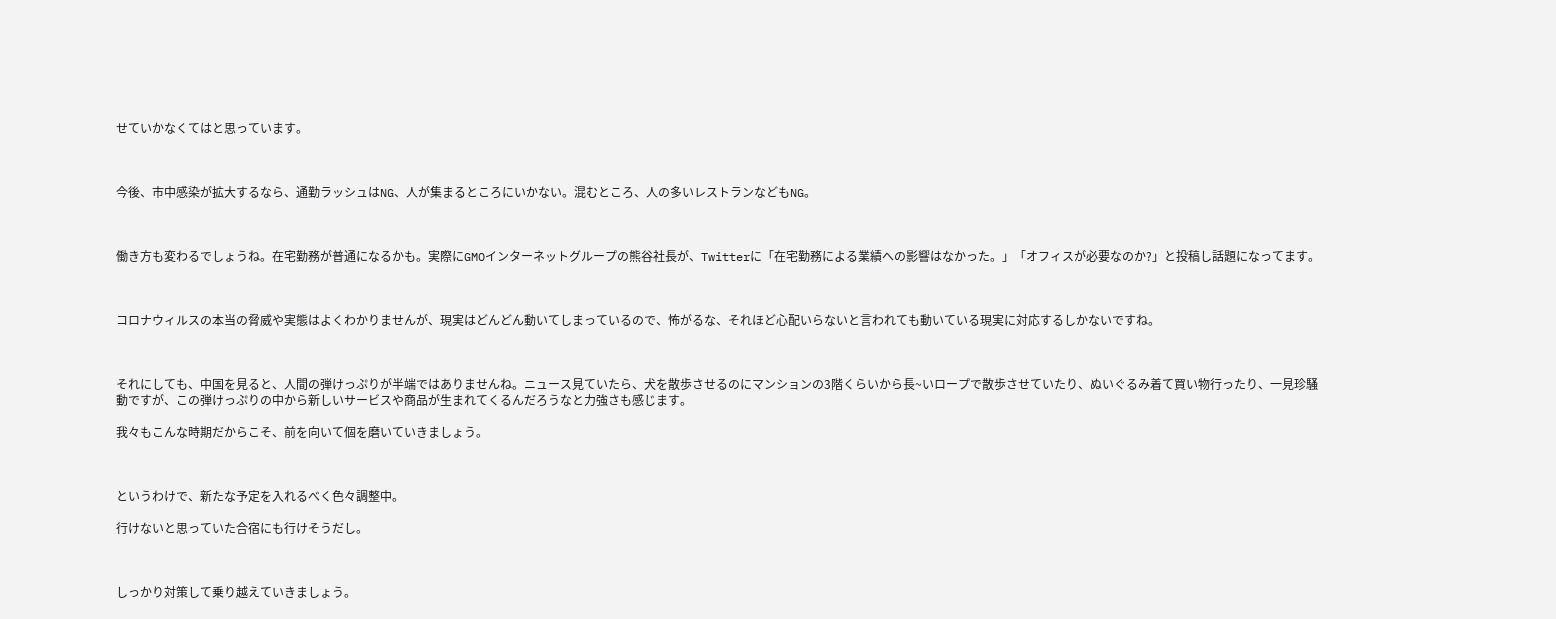せていかなくてはと思っています。



今後、市中感染が拡大するなら、通勤ラッシュはNG、人が集まるところにいかない。混むところ、人の多いレストランなどもNG。



働き方も変わるでしょうね。在宅勤務が普通になるかも。実際にGMOインターネットグループの熊谷社長が、Twitterに「在宅勤務による業績への影響はなかった。」「オフィスが必要なのか?」と投稿し話題になってます。



コロナウィルスの本当の脅威や実態はよくわかりませんが、現実はどんどん動いてしまっているので、怖がるな、それほど心配いらないと言われても動いている現実に対応するしかないですね。



それにしても、中国を見ると、人間の弾けっぷりが半端ではありませんね。ニュース見ていたら、犬を散歩させるのにマンションの3階くらいから長~いロープで散歩させていたり、ぬいぐるみ着て買い物行ったり、一見珍騒動ですが、この弾けっぷりの中から新しいサービスや商品が生まれてくるんだろうなと力強さも感じます。

我々もこんな時期だからこそ、前を向いて個を磨いていきましょう。



というわけで、新たな予定を入れるべく色々調整中。

行けないと思っていた合宿にも行けそうだし。



しっかり対策して乗り越えていきましょう。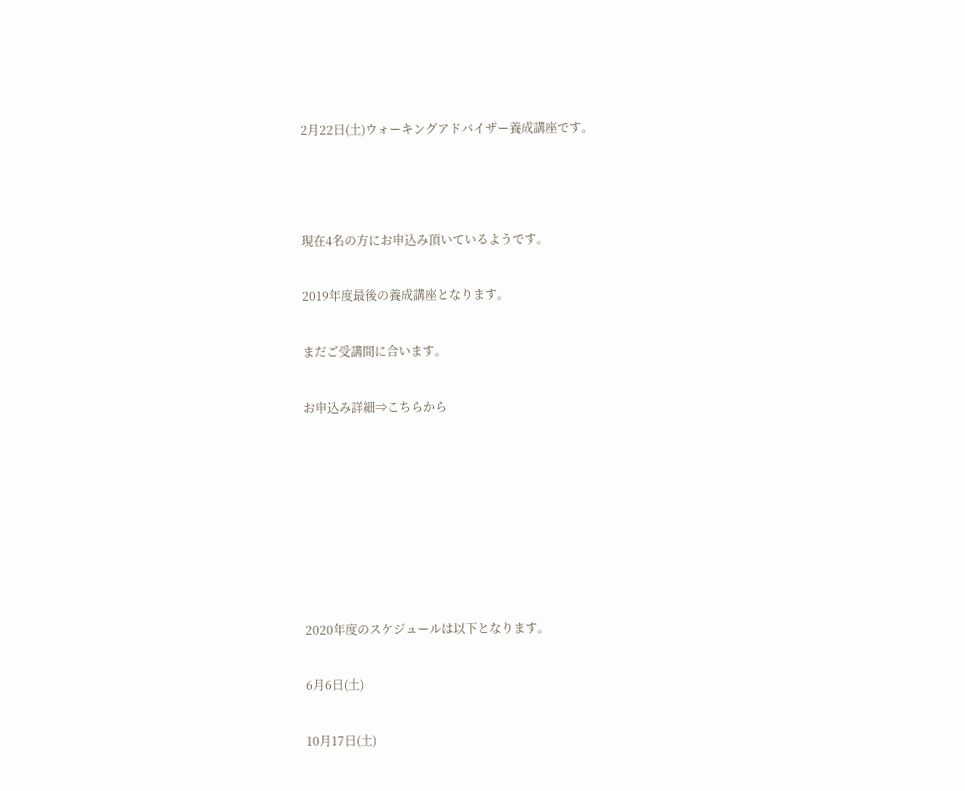2月22日(土)ウォーキングアドバイザー養成講座です。



現在4名の方にお申込み頂いているようです。

2019年度最後の養成講座となります。

まだご受講間に合います。

お申込み詳細⇒こちらから







2020年度のスケジュールは以下となります。

6月6日(土)

10月17日(土)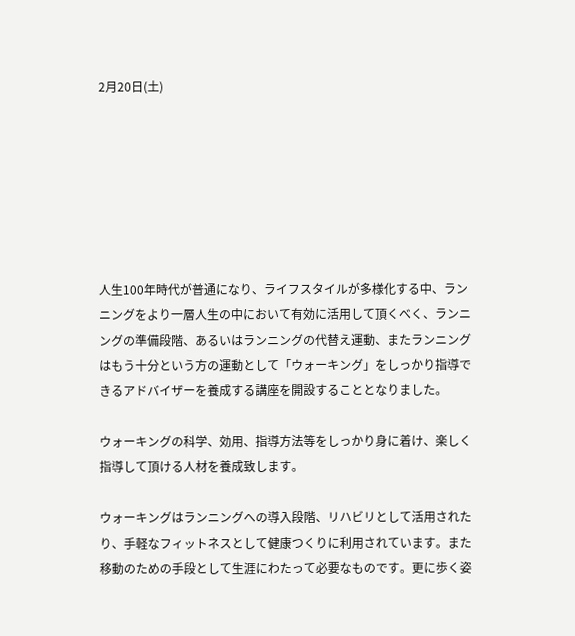2月20日(土)







人生100年時代が普通になり、ライフスタイルが多様化する中、ランニングをより一層人生の中において有効に活用して頂くべく、ランニングの準備段階、あるいはランニングの代替え運動、またランニングはもう十分という方の運動として「ウォーキング」をしっかり指導できるアドバイザーを養成する講座を開設することとなりました。

ウォーキングの科学、効用、指導方法等をしっかり身に着け、楽しく指導して頂ける人材を養成致します。

ウォーキングはランニングへの導入段階、リハビリとして活用されたり、手軽なフィットネスとして健康つくりに利用されています。また移動のための手段として生涯にわたって必要なものです。更に歩く姿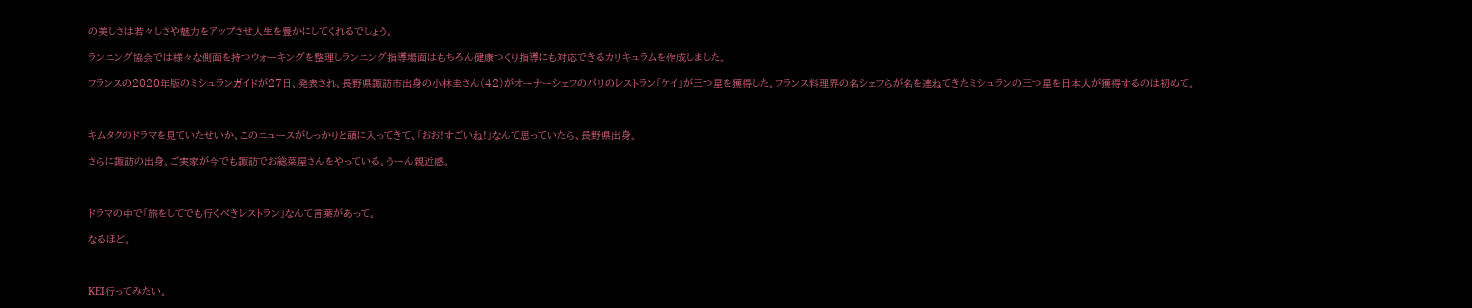の美しさは若々しさや魅力をアップさせ人生を豊かにしてくれるでしょう。

ランニング協会では様々な側面を持つウォーキングを整理しランニング指導場面はもちろん健康つくり指導にも対応できるカリキュラムを作成しました。

フランスの2020年版のミシュランガイドが27日、発表され、長野県諏訪市出身の小林圭さん(42)がオーナーシェフのパリのレストラン「ケイ」が三つ星を獲得した。フランス料理界の名シェフらが名を連ねてきたミシュランの三つ星を日本人が獲得するのは初めて。



キムタクのドラマを見ていたせいか、このニュースがしっかりと頭に入ってきて、「おお!すごいね!」なんて思っていたら、長野県出身。

さらに諏訪の出身。ご実家が今でも諏訪でお総菜屋さんをやっている。うーん親近感。



ドラマの中で「旅をしてでも行くべきレストラン」なんて言葉があって。

なるほど。



KEI行ってみたい。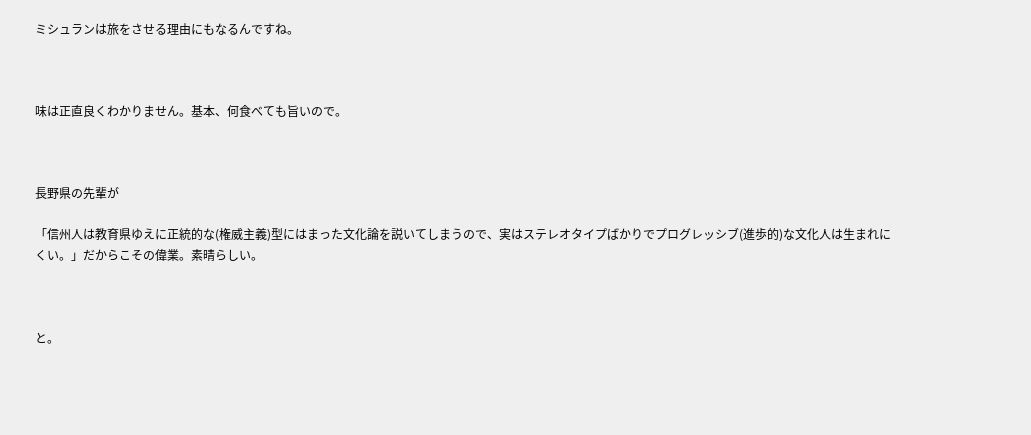ミシュランは旅をさせる理由にもなるんですね。



味は正直良くわかりません。基本、何食べても旨いので。



長野県の先輩が

「信州人は教育県ゆえに正統的な(権威主義)型にはまった文化論を説いてしまうので、実はステレオタイプばかりでプログレッシブ(進歩的)な文化人は生まれにくい。」だからこその偉業。素晴らしい。



と。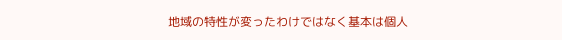地域の特性が変ったわけではなく基本は個人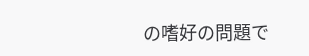の嗜好の問題で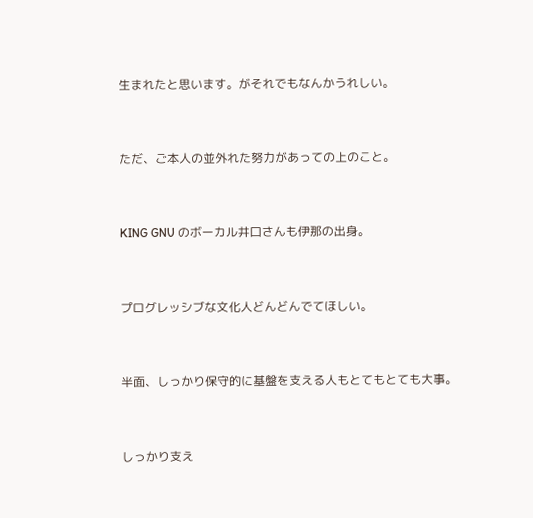生まれたと思います。がそれでもなんかうれしい。



ただ、ご本人の並外れた努力があっての上のこと。



KING GNU のボーカル井口さんも伊那の出身。



プログレッシブな文化人どんどんでてほしい。



半面、しっかり保守的に基盤を支える人もとてもとても大事。



しっかり支え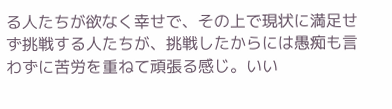る人たちが欲なく幸せで、その上で現状に満足せず挑戦する人たちが、挑戦したからには愚痴も言わずに苦労を重ねて頑張る感じ。いい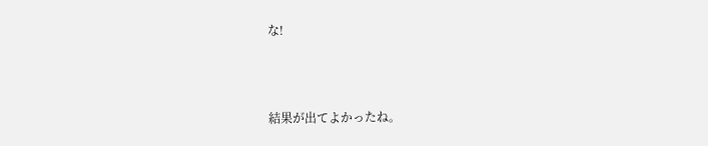な!



結果が出てよかったね。